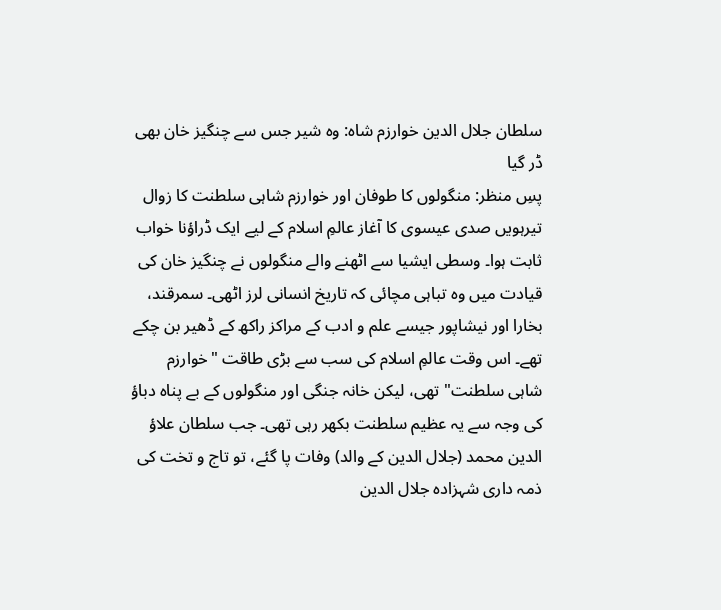سلطان جلال الدین خوارزم شاہ: وہ شیر جس سے چنگیز خان بھی ڈر گیا
پسِ منظر: منگولوں کا طوفان اور خوارزم شاہی سلطنت کا زوال
تیرہویں صدی عیسوی کا آغاز عالمِ اسلام کے لیے ایک ڈراؤنا خواب ثابت ہوا۔ وسطی ایشیا سے اٹھنے والے منگولوں نے چنگیز خان کی قیادت میں وہ تباہی مچائی کہ تاریخ انسانی لرز اٹھی۔ سمرقند، بخارا اور نیشاپور جیسے علم و ادب کے مراکز راکھ کے ڈھیر بن چکے تھے۔ اس وقت عالمِ اسلام کی سب سے بڑی طاقت "خوارزم شاہی سلطنت" تھی، لیکن خانہ جنگی اور منگولوں کے بے پناہ دباؤ کی وجہ سے یہ عظیم سلطنت بکھر رہی تھی۔ جب سلطان علاؤ الدین محمد (جلال الدین کے والد) وفات پا گئے، تو تاج و تخت کی ذمہ داری شہزادہ جلال الدین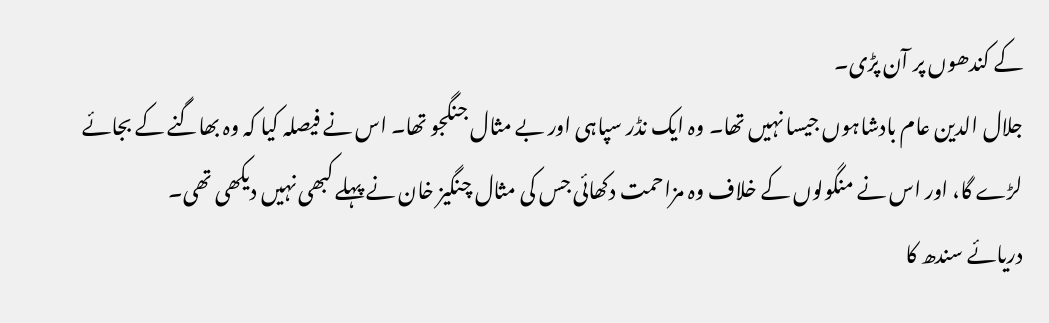کے کندھوں پر آن پڑی۔
جلال الدین عام بادشاہوں جیسا نہیں تھا۔ وہ ایک نڈر سپاہی اور بے مثال جنگجو تھا۔ اس نے فیصلہ کیا کہ وہ بھاگنے کے بجائے لڑے گا، اور اس نے منگولوں کے خلاف وہ مزاحمت دکھائی جس کی مثال چنگیز خان نے پہلے کبھی نہیں دیکھی تھی۔
دریائے سندھ کا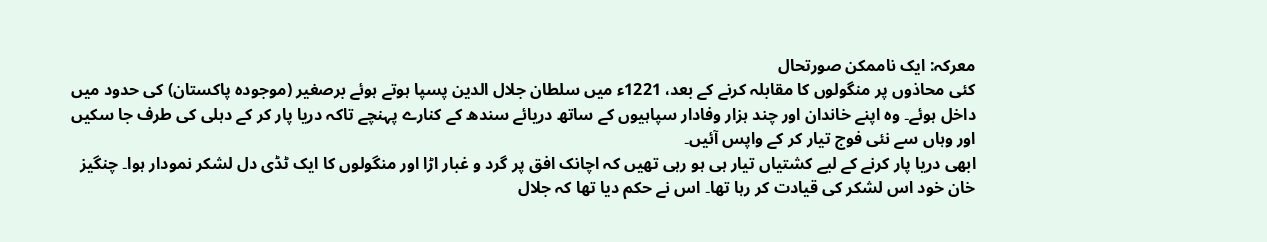معرکہ: ایک ناممکن صورتحال
کئی محاذوں پر منگولوں کا مقابلہ کرنے کے بعد، 1221ء میں سلطان جلال الدین پسپا ہوتے ہوئے برصغیر (موجودہ پاکستان) کی حدود میں داخل ہوئے۔ وہ اپنے خاندان اور چند ہزار وفادار سپاہیوں کے ساتھ دریائے سندھ کے کنارے پہنچے تاکہ دریا پار کر کے دہلی کی طرف جا سکیں اور وہاں سے نئی فوج تیار کر کے واپس آئیں۔
ابھی دریا پار کرنے کے لیے کشتیاں تیار ہی ہو رہی تھیں کہ اچانک افق پر گرد و غبار اڑا اور منگولوں کا ایک ٹڈی دل لشکر نمودار ہوا۔ چنگیز خان خود اس لشکر کی قیادت کر رہا تھا۔ اس نے حکم دیا تھا کہ جلال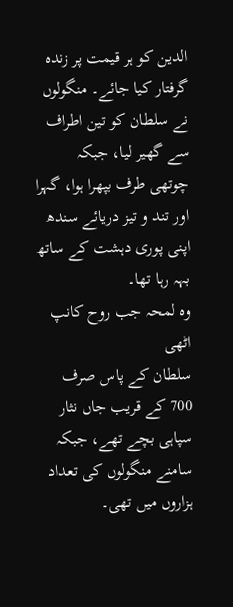الدین کو ہر قیمت پر زندہ گرفتار کیا جائے۔ منگولوں نے سلطان کو تین اطراف سے گھیر لیا، جبکہ چوتھی طرف بپھرا ہوا، گہرا اور تند و تیز دریائے سندھ اپنی پوری دہشت کے ساتھ بہہ رہا تھا۔
وہ لمحہ جب روح کانپ اٹھی
سلطان کے پاس صرف 700 کے قریب جاں نثار سپاہی بچے تھے، جبکہ سامنے منگولوں کی تعداد ہزاروں میں تھی۔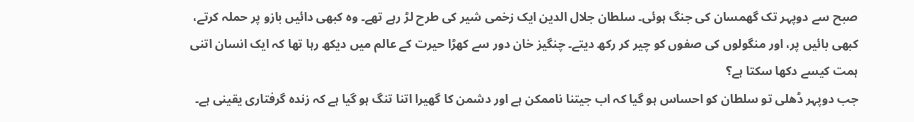صبح سے دوپہر تک گھمسان کی جنگ ہوئی۔ سلطان جلال الدین ایک زخمی شیر کی طرح لڑ رہے تھے۔ وہ کبھی دائیں بازو پر حملہ کرتے، کبھی بائیں پر، اور منگولوں کی صفوں کو چیر کر رکھ دیتے۔ چنگیز خان دور سے کھڑا حیرت کے عالم میں دیکھ رہا تھا کہ ایک انسان اتنی ہمت کیسے دکھا سکتا ہے؟
جب دوپہر ڈھلی تو سلطان کو احساس ہو گیا کہ اب جیتنا ناممکن ہے اور دشمن کا گھیرا اتنا تنگ ہو گیا ہے کہ زندہ گرفتاری یقینی ہے۔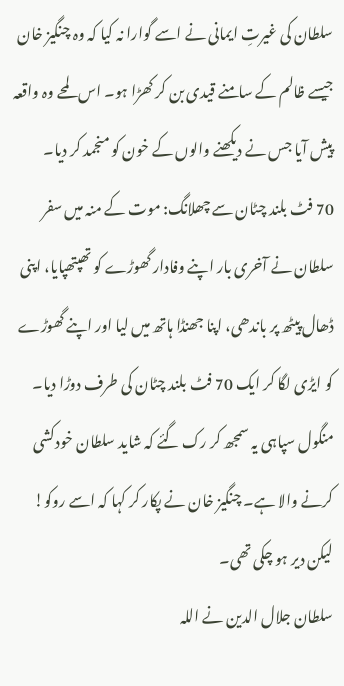سلطان کی غیرتِ ایمانی نے اسے گوارا نہ کیا کہ وہ چنگیز خان جیسے ظالم کے سامنے قیدی بن کر کھڑا ہو۔ اس لمحے وہ واقعہ پیش آیا جس نے دیکھنے والوں کے خون کو منجمد کر دیا۔
70 فٹ بلند چٹان سے چھلانگ: موت کے منہ میں سفر
سلطان نے آخری بار اپنے وفادار گھوڑے کو تھپتھپایا، اپنی ڈھال پیٹھ پر باندھی، اپنا جھنڈا ہاتھ میں لیا اور اپنے گھوڑے کو ایڑی لگا کر ایک 70 فٹ بلند چٹان کی طرف دوڑا دیا۔ منگول سپاہی یہ سمجھ کر رک گئے کہ شاید سلطان خودکشی کرنے والا ہے۔ چنگیز خان نے پکار کر کہا کہ اسے روکو! لیکن دیر ہو چکی تھی۔
سلطان جلال الدین نے اللہ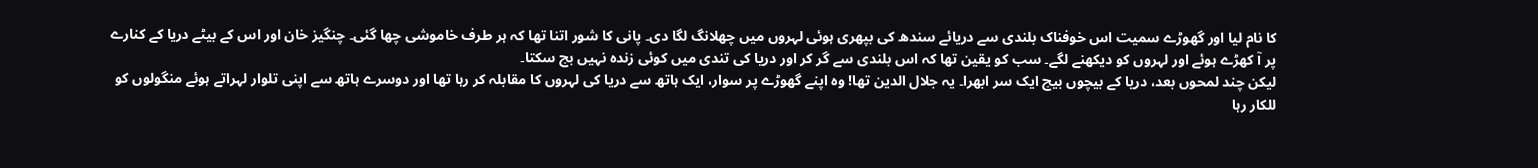کا نام لیا اور گھوڑے سمیت اس خوفناک بلندی سے دریائے سندھ کی بپھری ہوئی لہروں میں چھلانگ لگا دی۔ پانی کا شور اتنا تھا کہ ہر طرف خاموشی چھا گئی۔ چنگیز خان اور اس کے بیٹے دریا کے کنارے پر آ کھڑے ہوئے اور لہروں کو دیکھنے لگے۔ سب کو یقین تھا کہ اس بلندی سے گر کر اور دریا کی تندی میں کوئی زندہ نہیں بچ سکتا۔
لیکن چند لمحوں بعد، دریا کے بیچوں بیچ ایک سر ابھرا۔ یہ جلال الدین تھا! وہ اپنے گھوڑے پر سوار، ایک ہاتھ سے دریا کی لہروں کا مقابلہ کر رہا تھا اور دوسرے ہاتھ سے اپنی تلوار لہراتے ہوئے منگولوں کو للکار رہا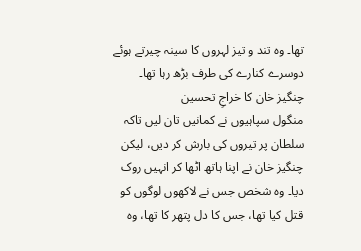تھا۔ وہ تند و تیز لہروں کا سینہ چیرتے ہوئے دوسرے کنارے کی طرف بڑھ رہا تھا۔
چنگیز خان کا خراجِ تحسین
منگول سپاہیوں نے کمانیں تان لیں تاکہ سلطان پر تیروں کی بارش کر دیں، لیکن چنگیز خان نے اپنا ہاتھ اٹھا کر انہیں روک دیا۔ وہ شخص جس نے لاکھوں لوگوں کو قتل کیا تھا، جس کا دل پتھر کا تھا، وہ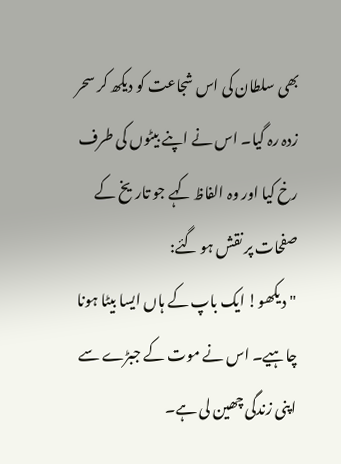بھی سلطان کی اس شجاعت کو دیکھ کر سحر زدہ رہ گیا۔ اس نے اپنے بیٹوں کی طرف رخ کیا اور وہ الفاظ کہے جو تاریخ کے صفحات پر نقش ہو گئے:
"دیکھو! ایک باپ کے ہاں ایسا بیٹا ہونا چاہیے۔ اس نے موت کے جبڑے سے اپنی زندگی چھین لی ہے۔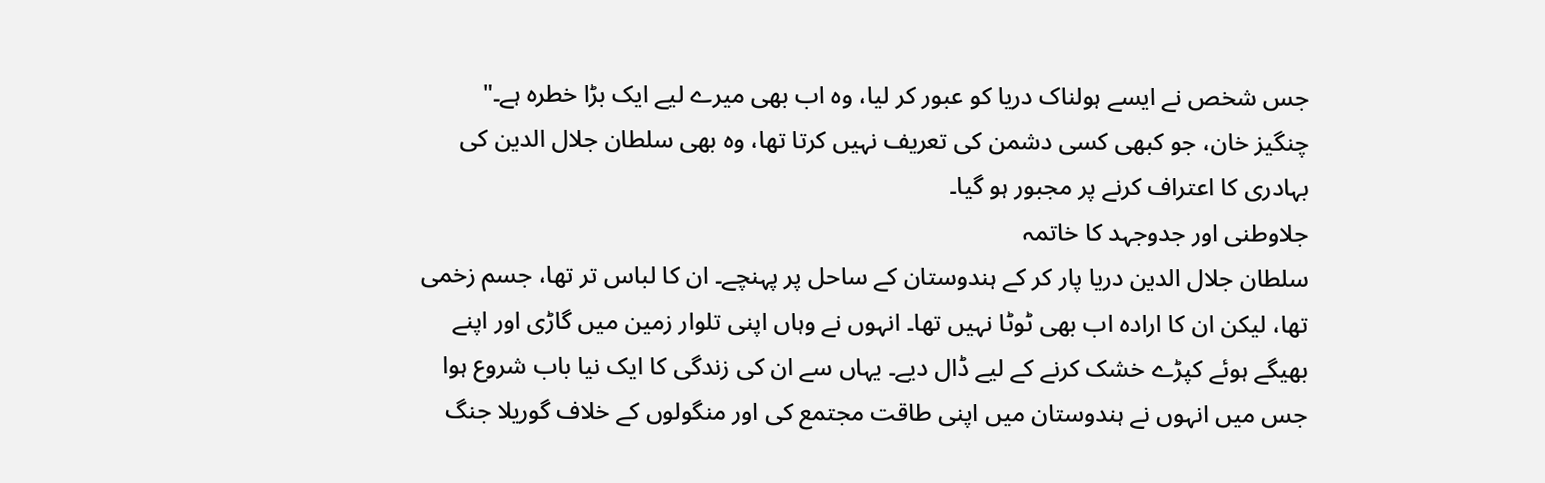جس شخص نے ایسے ہولناک دریا کو عبور کر لیا، وہ اب بھی میرے لیے ایک بڑا خطرہ ہے۔"
چنگیز خان، جو کبھی کسی دشمن کی تعریف نہیں کرتا تھا، وہ بھی سلطان جلال الدین کی بہادری کا اعتراف کرنے پر مجبور ہو گیا۔
جلاوطنی اور جدوجہد کا خاتمہ
سلطان جلال الدین دریا پار کر کے ہندوستان کے ساحل پر پہنچے۔ ان کا لباس تر تھا، جسم زخمی تھا، لیکن ان کا ارادہ اب بھی ٹوٹا نہیں تھا۔ انہوں نے وہاں اپنی تلوار زمین میں گاڑی اور اپنے بھیگے ہوئے کپڑے خشک کرنے کے لیے ڈال دیے۔ یہاں سے ان کی زندگی کا ایک نیا باب شروع ہوا جس میں انہوں نے ہندوستان میں اپنی طاقت مجتمع کی اور منگولوں کے خلاف گوریلا جنگ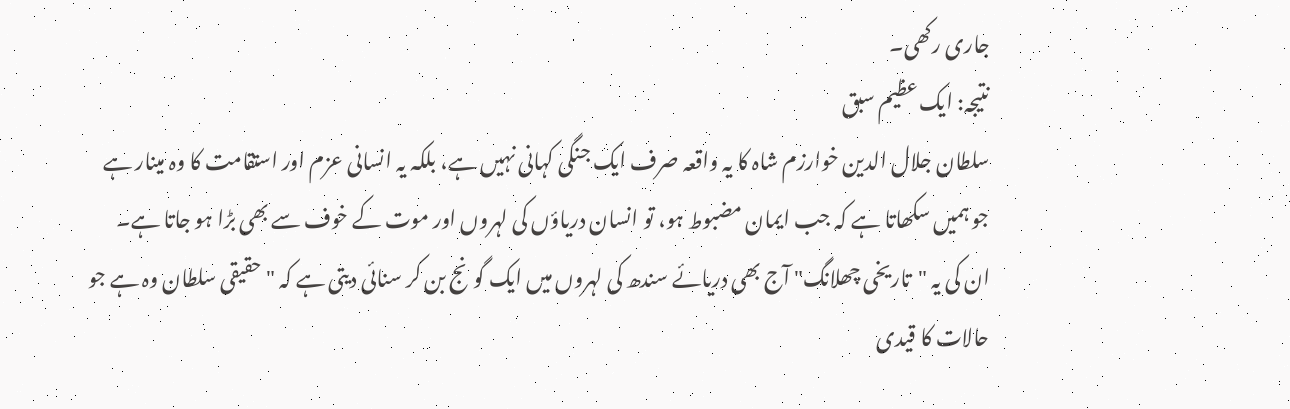جاری رکھی۔
نتیجہ: ایک عظیم سبق
سلطان جلال الدین خوارزم شاہ کا یہ واقعہ صرف ایک جنگی کہانی نہیں ہے، بلکہ یہ انسانی عزم اور استقامت کا وہ مینار ہے جو ہمیں سکھاتا ہے کہ جب ایمان مضبوط ہو، تو انسان دریاؤں کی لہروں اور موت کے خوف سے بھی بڑا ہو جاتا ہے۔ ان کی یہ "تاریخی چھلانگ" آج بھی دریائے سندھ کی لہروں میں ایک گونج بن کر سنائی دیتی ہے کہ "حقیقی سلطان وہ ہے جو حالات کا قیدی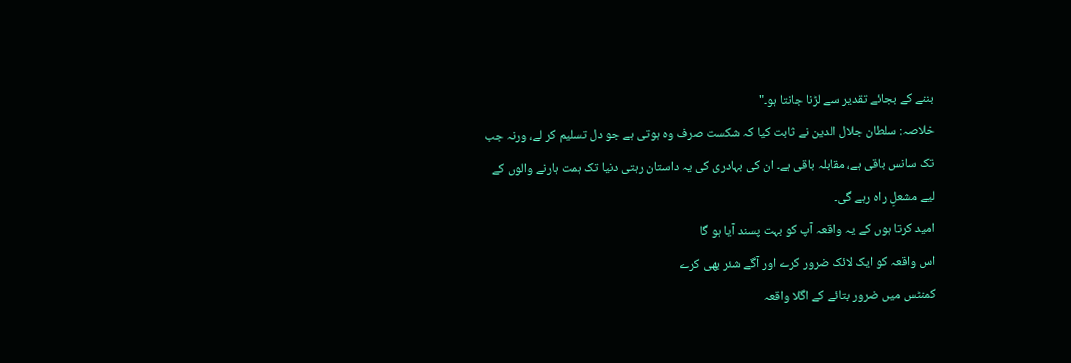بننے کے بجائے تقدیر سے لڑنا جانتا ہو۔"
خلاصہ: سلطان جلال الدین نے ثابت کیا کہ شکست صرف وہ ہوتی ہے جو دل تسلیم کر لے، ورنہ جب تک سانس باقی ہے، مقابلہ باقی ہے۔ ان کی بہادری کی یہ داستان رہتی دنیا تک ہمت ہارنے والوں کے لیے مشعلِ راہ رہے گی۔
امید کرتا ہوں کے یہ واقعہ آپ کو بہت پسند آیا ہو گا
اس واقعہ کو ایک لائک ضرور کرے اور آگے شئر بھی کرے
کمنٹس میں ضرور بتائے کے اگلا واقعہ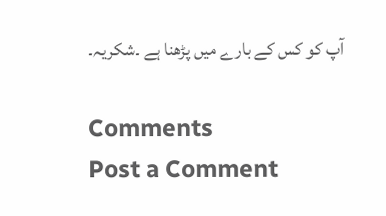آپ کو کس کے بارے میں پڑھنا ہے ۔شکریہ۔

Comments
Post a Comment